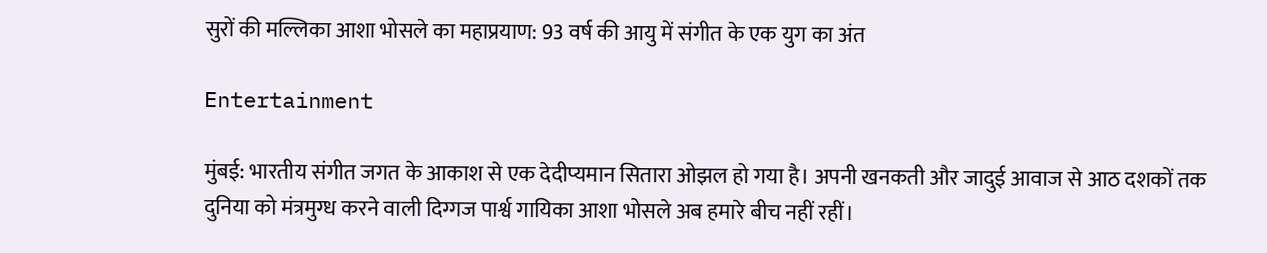सुरों की मल्लिका आशा भोसले का महाप्रयाण: 93 वर्ष की आयु में संगीत के एक युग का अंत

Entertainment

मुंबई: भारतीय संगीत जगत के आकाश से एक देदीप्यमान सितारा ओझल हो गया है। अपनी खनकती और जादुई आवाज से आठ दशकों तक दुनिया को मंत्रमुग्ध करने वाली दिग्गज पार्श्व गायिका आशा भोसले अब हमारे बीच नहीं रहीं।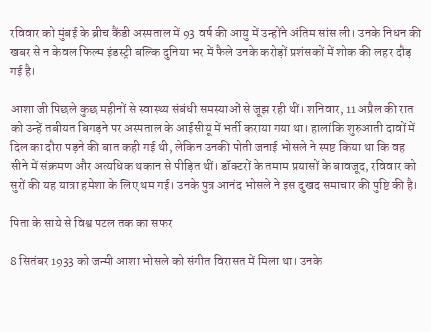रविवार को मुंबई के ब्रीच कैंडी अस्पताल में 93 वर्ष की आयु में उन्होंने अंतिम सांस ली। उनके निधन की खबर से न केवल फिल्म इंडस्ट्री बल्कि दुनिया भर में फैले उनके करोड़ों प्रशंसकों में शोक की लहर दौड़ गई है।

आशा जी पिछले कुछ महीनों से स्वास्थ्य संबंधी समस्याओं से जूझ रही थीं। शनिवार, 11 अप्रैल की रात को उन्हें तबीयत बिगड़ने पर अस्पताल के आईसीयू में भर्ती कराया गया था। हालांकि शुरुआती दावों में दिल का दौरा पड़ने की बात कही गई थी, लेकिन उनकी पोती जनाई भोसले ने स्पष्ट किया था कि वह सीने में संक्रमण और अत्यधिक थकान से पीड़ित थीं। डॉक्टरों के तमाम प्रयासों के बावजूद, रविवार को सुरों की यह यात्रा हमेशा के लिए थम गई। उनके पुत्र आनंद भोसले ने इस दुखद समाचार की पुष्टि की है।

पिता के साये से विश्व पटल तक का सफर

8 सितंबर 1933 को जन्मी आशा भोसले को संगीत विरासत में मिला था। उनके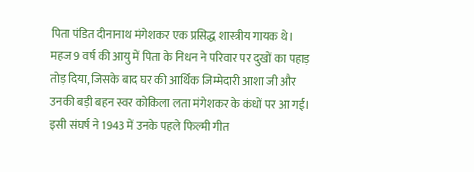पिता पंडित दीनानाथ मंगेशकर एक प्रसिद्ध शास्त्रीय गायक थे। महज 9 वर्ष की आयु में पिता के निधन ने परिवार पर दुखों का पहाड़ तोड़ दिया, जिसके बाद घर की आर्थिक जिम्मेदारी आशा जी और उनकी बड़ी बहन स्वर कोकिला लता मंगेशकर के कंधों पर आ गई। इसी संघर्ष ने 1943 में उनके पहले फिल्मी गीत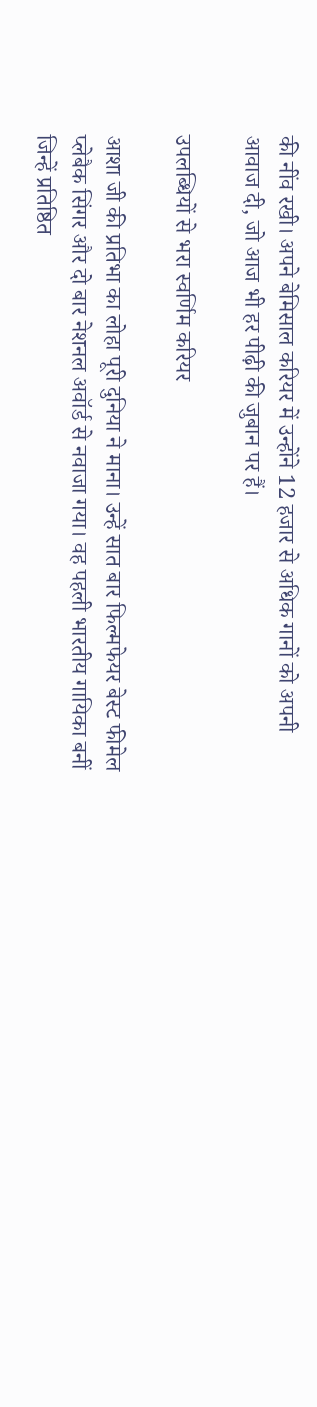की नींव रखी। अपने बेमिसाल करियर में उन्होंने 12 हजार से अधिक गानों को अपनी आवाज दी, जो आज भी हर पीढ़ी की जुबान पर हैं।

उपलब्धियों से भरा स्वर्णिम करियर

आशा जी की प्रतिभा का लोहा पूरी दुनिया ने माना। उन्हें सात बार फिल्मफेयर बेस्ट फीमेल प्लेबैक सिंगर और दो बार नेशनल अवॉर्ड से नवाजा गया। वह पहली भारतीय गायिका बनीं जिन्हें प्रतिष्ठित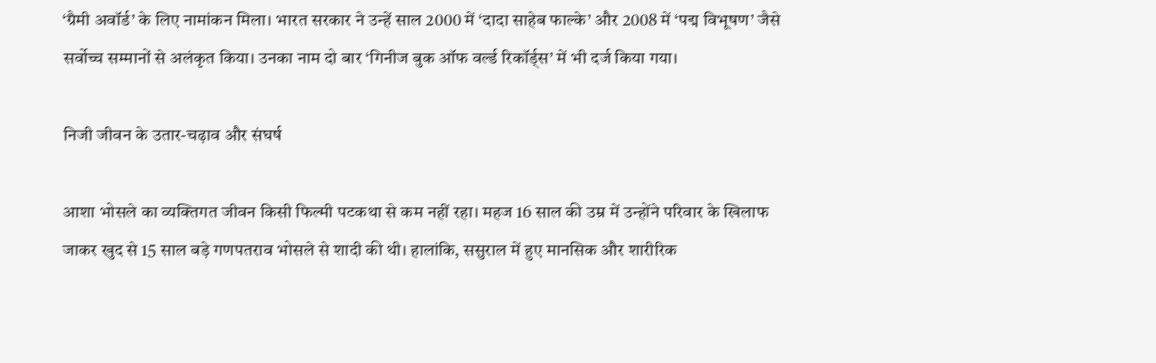‘ग्रैमी अवॉर्ड’ के लिए नामांकन मिला। भारत सरकार ने उन्हें साल 2000 में ‘दादा साहेब फाल्के’ और 2008 में ‘पद्म विभूषण’ जैसे सर्वोच्च सम्मानों से अलंकृत किया। उनका नाम दो बार ‘गिनीज बुक ऑफ वर्ल्ड रिकॉर्ड्स’ में भी दर्ज किया गया।

निजी जीवन के उतार-चढ़ाव और संघर्ष

आशा भोसले का व्यक्तिगत जीवन किसी फिल्मी पटकथा से कम नहीं रहा। महज 16 साल की उम्र में उन्होंने परिवार के खिलाफ जाकर खुद से 15 साल बड़े गणपतराव भोसले से शादी की थी। हालांकि, ससुराल में हुए मानसिक और शारीरिक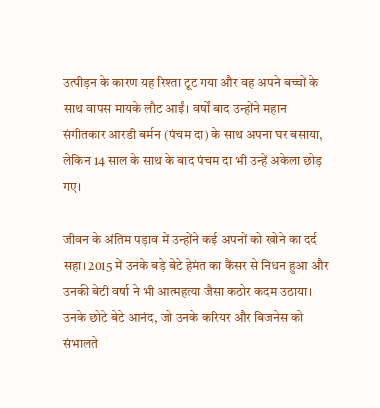उत्पीड़न के कारण यह रिश्ता टूट गया और वह अपने बच्चों के साथ वापस मायके लौट आईं। वर्षों बाद उन्होंने महान संगीतकार आरडी बर्मन (पंचम दा) के साथ अपना घर बसाया, लेकिन 14 साल के साथ के बाद पंचम दा भी उन्हें अकेला छोड़ गए।

जीवन के अंतिम पड़ाव में उन्होंने कई अपनों को खोने का दर्द सहा। 2015 में उनके बड़े बेटे हेमंत का कैंसर से निधन हुआ और उनकी बेटी वर्षा ने भी आत्महत्या जैसा कठोर कदम उठाया। उनके छोटे बेटे आनंद, जो उनके करियर और बिजनेस को संभालते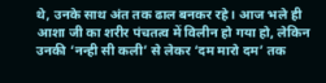थे, उनके साथ अंत तक ढाल बनकर रहे। आज भले ही आशा जी का शरीर पंचतत्व में विलीन हो गया हो, लेकिन उनकी ‘नन्ही सी कली’ से लेकर ‘दम मारो दम’ तक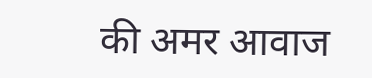की अमर आवाज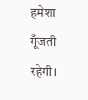हमेशा गूँजती रहेगी।